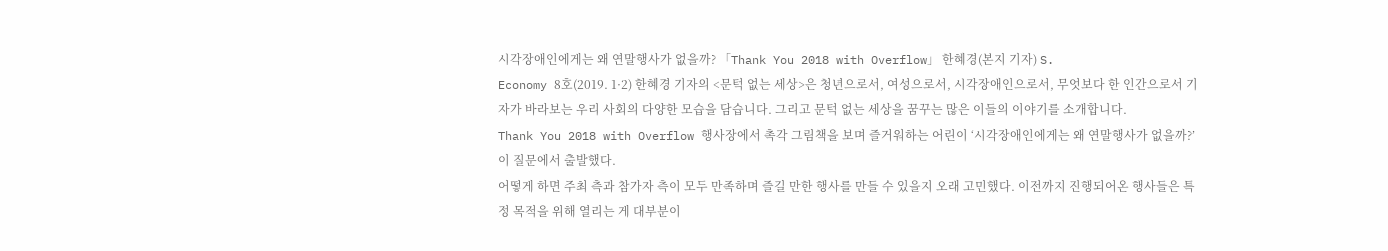시각장애인에게는 왜 연말행사가 없을까? 「Thank You 2018 with Overflow」 한혜경(본지 기자) S.
Economy 8호(2019. 1·2) 한혜경 기자의 <문턱 없는 세상>은 청년으로서, 여성으로서, 시각장애인으로서, 무엇보다 한 인간으로서 기자가 바라보는 우리 사회의 다양한 모습을 담습니다. 그리고 문턱 없는 세상을 꿈꾸는 많은 이들의 이야기를 소개합니다.
Thank You 2018 with Overflow 행사장에서 촉각 그림책을 보며 즐거워하는 어린이 ‘시각장애인에게는 왜 연말행사가 없을까?’ 이 질문에서 출발했다.
어떻게 하면 주최 측과 참가자 측이 모두 만족하며 즐길 만한 행사를 만들 수 있을지 오래 고민했다. 이전까지 진행되어온 행사들은 특정 목적을 위해 열리는 게 대부분이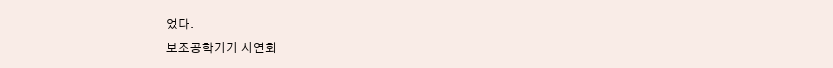었다.
보조공학기기 시연회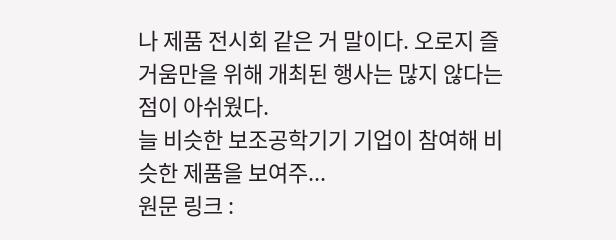나 제품 전시회 같은 거 말이다. 오로지 즐거움만을 위해 개최된 행사는 많지 않다는 점이 아쉬웠다.
늘 비슷한 보조공학기기 기업이 참여해 비슷한 제품을 보여주...
원문 링크 :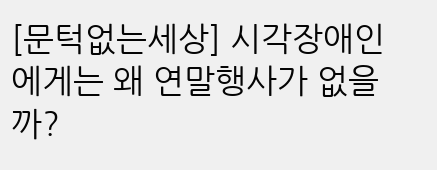[문턱없는세상] 시각장애인에게는 왜 연말행사가 없을까?